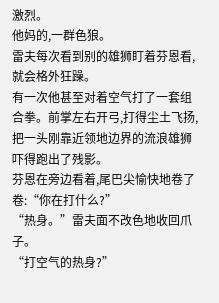激烈。
他妈的,一群色狼。
雷夫每次看到别的雄狮盯着芬恩看,就会格外狂躁。
有一次他甚至对着空气打了一套组合拳。前掌左右开弓,打得尘土飞扬,把一头刚靠近领地边界的流浪雄狮吓得跑出了残影。
芬恩在旁边看着,尾巴尖愉快地卷了卷:“你在打什么?”
“热身。”雷夫面不改色地收回爪子。
“打空气的热身?”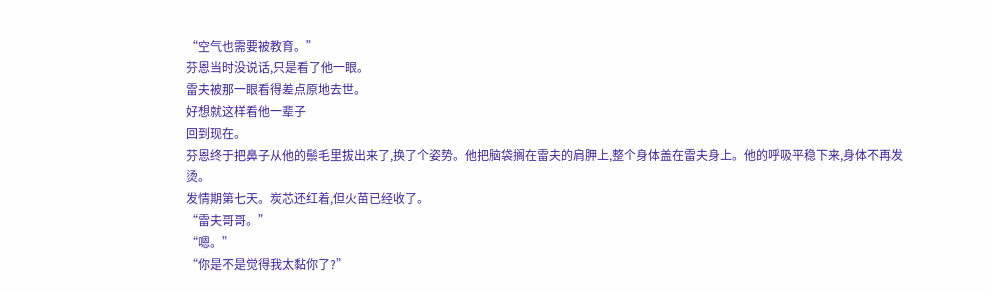“空气也需要被教育。”
芬恩当时没说话,只是看了他一眼。
雷夫被那一眼看得差点原地去世。
好想就这样看他一辈子
回到现在。
芬恩终于把鼻子从他的鬃毛里拔出来了,换了个姿势。他把脑袋搁在雷夫的肩胛上,整个身体盖在雷夫身上。他的呼吸平稳下来,身体不再发烫。
发情期第七天。炭芯还红着,但火苗已经收了。
“雷夫哥哥。”
“嗯。”
“你是不是觉得我太黏你了?”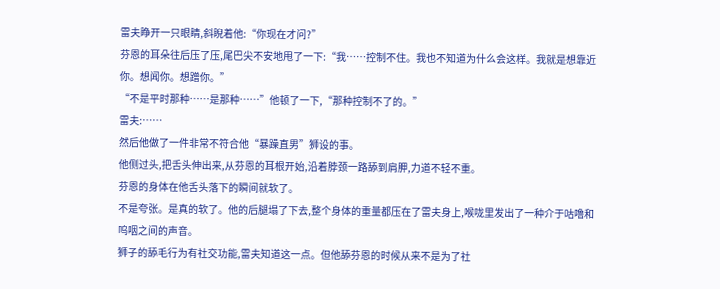雷夫睁开一只眼睛,斜睨着他:“你现在才问?”
芬恩的耳朵往后压了压,尾巴尖不安地甩了一下:“我……控制不住。我也不知道为什么会这样。我就是想靠近你。想闻你。想蹭你。”
“不是平时那种……是那种……”他顿了一下,“那种控制不了的。”
雷夫:……
然后他做了一件非常不符合他“暴躁直男”狮设的事。
他侧过头,把舌头伸出来,从芬恩的耳根开始,沿着脖颈一路舔到肩胛,力道不轻不重。
芬恩的身体在他舌头落下的瞬间就软了。
不是夸张。是真的软了。他的后腿塌了下去,整个身体的重量都压在了雷夫身上,喉咙里发出了一种介于咕噜和呜咽之间的声音。
狮子的舔毛行为有社交功能,雷夫知道这一点。但他舔芬恩的时候从来不是为了社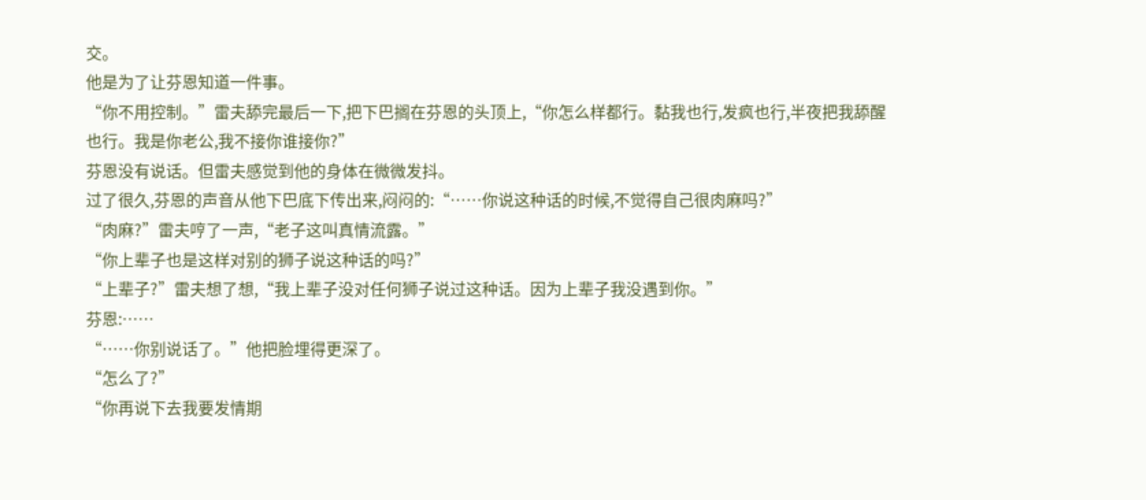交。
他是为了让芬恩知道一件事。
“你不用控制。”雷夫舔完最后一下,把下巴搁在芬恩的头顶上,“你怎么样都行。黏我也行,发疯也行,半夜把我舔醒也行。我是你老公,我不接你谁接你?”
芬恩没有说话。但雷夫感觉到他的身体在微微发抖。
过了很久,芬恩的声音从他下巴底下传出来,闷闷的:“……你说这种话的时候,不觉得自己很肉麻吗?”
“肉麻?”雷夫哼了一声,“老子这叫真情流露。”
“你上辈子也是这样对别的狮子说这种话的吗?”
“上辈子?”雷夫想了想,“我上辈子没对任何狮子说过这种话。因为上辈子我没遇到你。”
芬恩:……
“……你别说话了。”他把脸埋得更深了。
“怎么了?”
“你再说下去我要发情期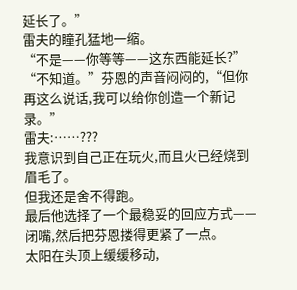延长了。”
雷夫的瞳孔猛地一缩。
“不是——你等等——这东西能延长?”
“不知道。”芬恩的声音闷闷的,“但你再这么说话,我可以给你创造一个新记录。”
雷夫:……???
我意识到自己正在玩火,而且火已经烧到眉毛了。
但我还是舍不得跑。
最后他选择了一个最稳妥的回应方式——闭嘴,然后把芬恩搂得更紧了一点。
太阳在头顶上缓缓移动,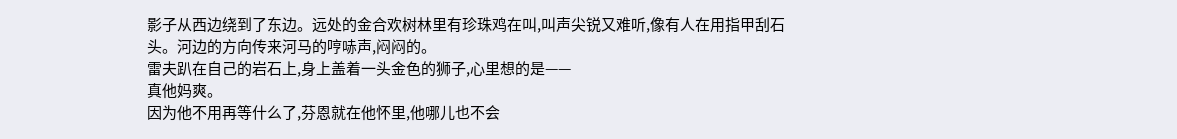影子从西边绕到了东边。远处的金合欢树林里有珍珠鸡在叫,叫声尖锐又难听,像有人在用指甲刮石头。河边的方向传来河马的哼哧声,闷闷的。
雷夫趴在自己的岩石上,身上盖着一头金色的狮子,心里想的是——
真他妈爽。
因为他不用再等什么了,芬恩就在他怀里,他哪儿也不会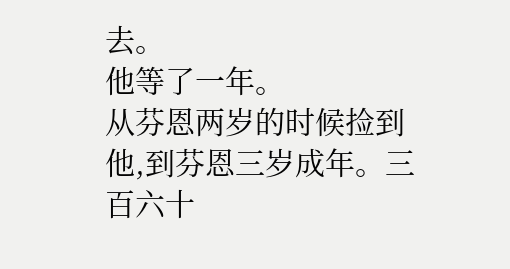去。
他等了一年。
从芬恩两岁的时候捡到他,到芬恩三岁成年。三百六十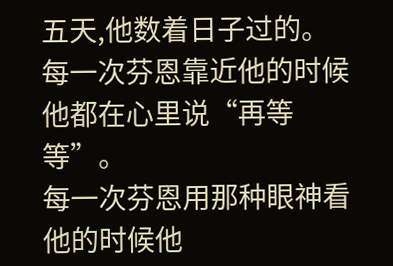五天,他数着日子过的。
每一次芬恩靠近他的时候他都在心里说“再等等”。
每一次芬恩用那种眼神看他的时候他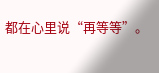都在心里说“再等等”。